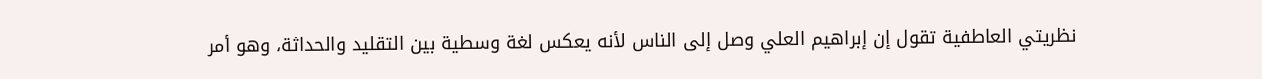نظريتي العاطفية تقول إن إبراهيم العلي وصل إلى الناس لأنه يعكس لغة وسطية بين التقليد والحداثة، وهو أمر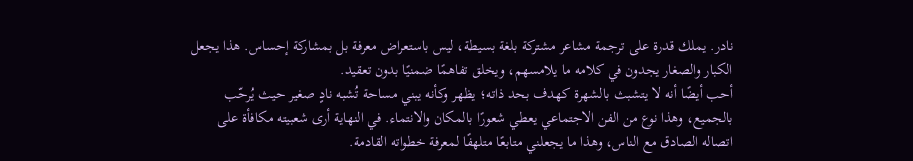نادر. يملك قدرة على ترجمة مشاعر مشتركة بلغة بسيطة، ليس باستعراض معرفة بل بمشاركة إحساس. هذا يجعل الكبار والصغار يجدون في كلامه ما يلامسهم، ويخلق تفاهمًا ضمنيًا بدون تعقيد.
أحب أيضًا أنه لا يتشبث بالشهرة كهدف بحد ذاته؛ يظهر وكأنه يبني مساحة تُشبه نادٍ صغير حيث يُرحّب بالجميع، وهذا نوع من الفن الاجتماعي يعطي شعورًا بالمكان والانتماء. في النهاية أرى شعبيته مكافأة على اتصاله الصادق مع الناس، وهذا ما يجعلني متابعًا متلهفًا لمعرفة خطواته القادمة.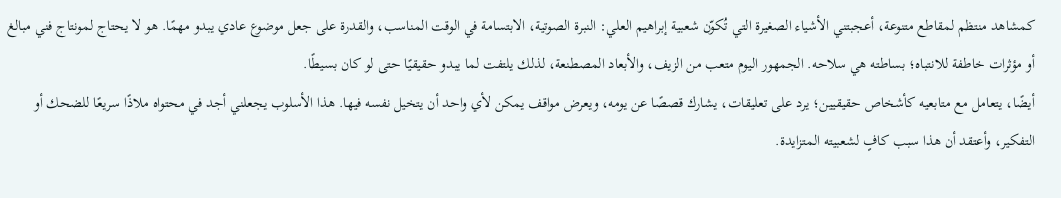كمشاهد منتظم لمقاطع متنوعة، أعجبتني الأشياء الصغيرة التي تُكوّن شعبية إبراهيم العلي: النبرة الصوتية، الابتسامة في الوقت المناسب، والقدرة على جعل موضوع عادي يبدو مهمًا. هو لا يحتاج لمونتاج فني مبالغ أو مؤثرات خاطفة للانتباه؛ بساطته هي سلاحه. الجمهور اليوم متعب من الزيف، والأبعاد المصطنعة، لذلك يلتفت لما يبدو حقيقيًا حتى لو كان بسيطًا.
أيضًا، يتعامل مع متابعيه كأشخاص حقيقيين؛ يرد على تعليقات، يشارك قصصًا عن يومه، ويعرض مواقف يمكن لأي واحد أن يتخيل نفسه فيها. هذا الأسلوب يجعلني أجد في محتواه ملاذًا سريعًا للضحك أو التفكير، وأعتقد أن هذا سبب كافٍ لشعبيته المتزايدة.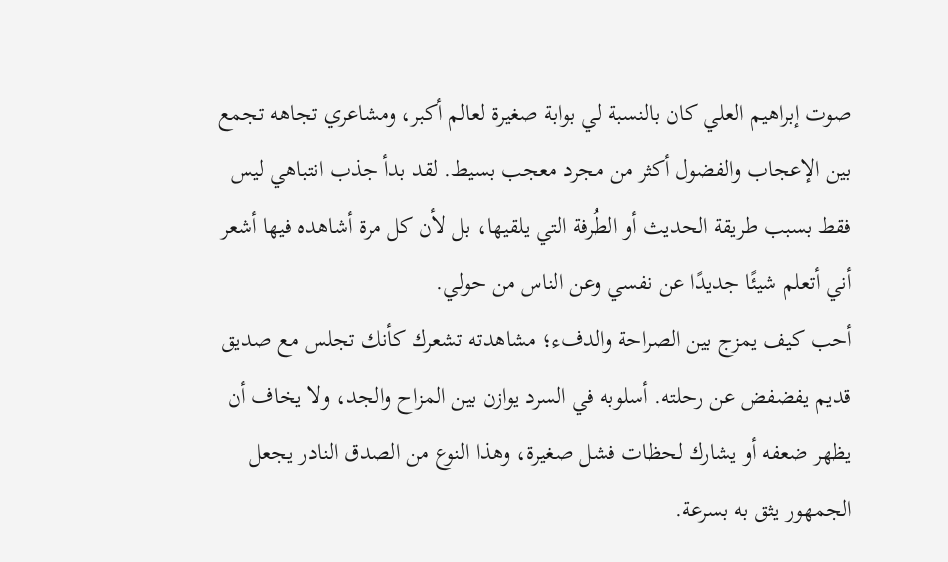صوت إبراهيم العلي كان بالنسبة لي بوابة صغيرة لعالم أكبر، ومشاعري تجاهه تجمع بين الإعجاب والفضول أكثر من مجرد معجب بسيط. لقد بدأ جذب انتباهي ليس فقط بسبب طريقة الحديث أو الطُرفة التي يلقيها، بل لأن كل مرة أشاهده فيها أشعر أني أتعلم شيئًا جديدًا عن نفسي وعن الناس من حولي.
أحب كيف يمزج بين الصراحة والدفء؛ مشاهدته تشعرك كأنك تجلس مع صديق قديم يفضفض عن رحلته. أسلوبه في السرد يوازن بين المزاح والجد، ولا يخاف أن يظهر ضعفه أو يشارك لحظات فشل صغيرة، وهذا النوع من الصدق النادر يجعل الجمهور يثق به بسرعة.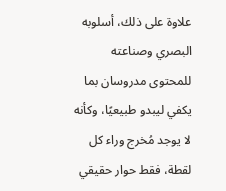علاوة على ذلك، أسلوبه البصري وصناعته للمحتوى مدروسان بما يكفي ليبدو طبيعيًا، وكأنه لا يوجد مُخرج وراء كل لقطة، فقط حوار حقيقي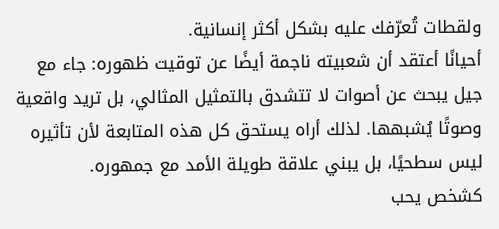ولقطات تُعرّفك عليه بشكل أكثر إنسانية.
أحيانًا أعتقد أن شعبيته ناجمة أيضًا عن توقيت ظهوره: جاء مع جيل يبحث عن أصوات لا تتشدق بالتمثيل المثالي، بل تريد واقعية وصوتًا يُشبهها. لذلك أراه يستحق كل هذه المتابعة لأن تأثيره ليس سطحيًا، بل يبني علاقة طويلة الأمد مع جمهوره.
كشخص يحب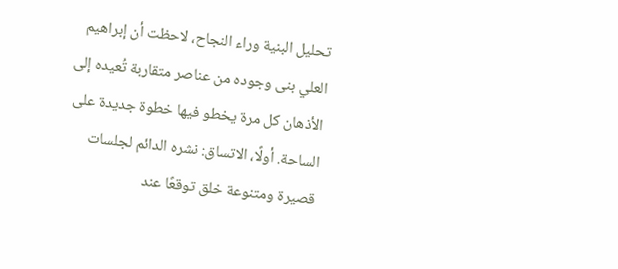تحليل البنية وراء النجاح، لاحظت أن إبراهيم العلي بنى وجوده من عناصر متقاربة تُعيده إلى الأذهان كل مرة يخطو فيها خطوة جديدة على الساحة. أولًا، الاتساق: نشره الدائم لجلسات قصيرة ومتنوعة خلق توقعًا عند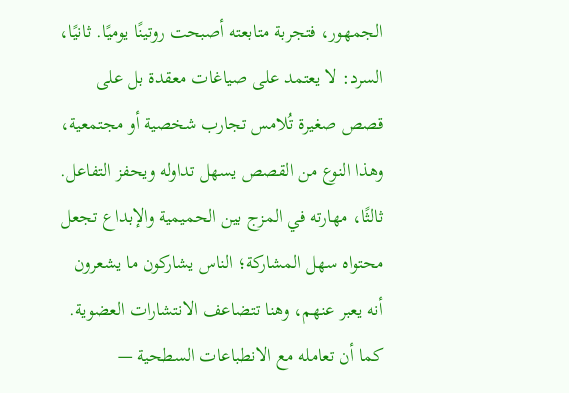الجمهور، فتجربة متابعته أصبحت روتينًا يوميًا. ثانيًا، السرد: لا يعتمد على صياغات معقدة بل على قصص صغيرة تُلامس تجارب شخصية أو مجتمعية، وهذا النوع من القصص يسهل تداوله ويحفز التفاعل.
ثالثًا، مهارته في المزج بين الحميمية والإبداع تجعل محتواه سهل المشاركة؛ الناس يشاركون ما يشعرون أنه يعبر عنهم، وهنا تتضاعف الانتشارات العضوية. كما أن تعامله مع الانطباعات السطحية —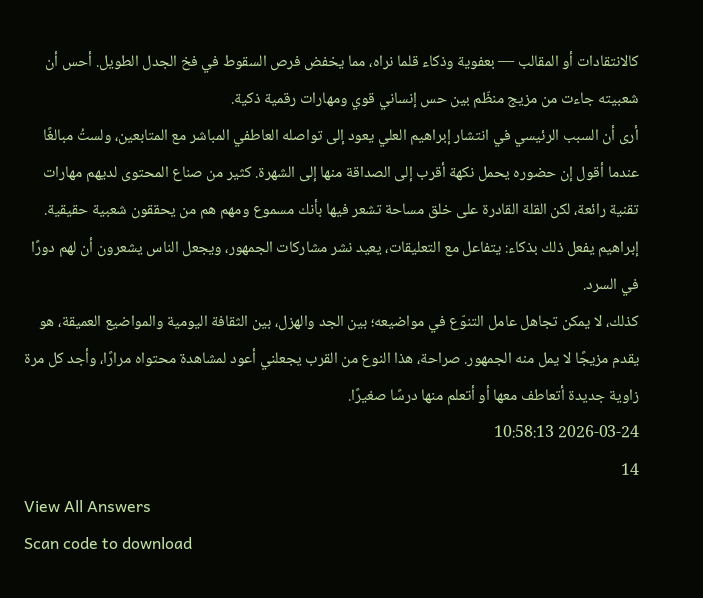كالانتقادات أو المقالب — بعفوية وذكاء قلما نراه، مما يخفض فرص السقوط في فخ الجدل الطويل. أحس أن شعبيته جاءت من مزيج منظّم بين حس إنساني قوي ومهارات رقمية ذكية.
أرى أن السبب الرئيسي في انتشار إبراهيم العلي يعود إلى تواصله العاطفي المباشر مع المتابعين، ولستُ مبالغًا عندما أقول إن حضوره يحمل نكهة أقرب إلى الصداقة منها إلى الشهرة. كثير من صناع المحتوى لديهم مهارات تقنية رائعة، لكن القلة القادرة على خلق مساحة تشعر فيها بأنك مسموع ومهم هم من يحققون شعبية حقيقية. إبراهيم يفعل ذلك بذكاء: يتفاعل مع التعليقات، يعيد نشر مشاركات الجمهور، ويجعل الناس يشعرون أن لهم دورًا في السرد.
كذلك، لا يمكن تجاهل عامل التنوّع في مواضيعه؛ بين الجد والهزل، بين الثقافة اليومية والمواضيع العميقة، هو يقدم مزيجًا لا يمل منه الجمهور. صراحة، هذا النوع من القرب يجعلني أعود لمشاهدة محتواه مرارًا، وأجد كل مرة زاوية جديدة أتعاطف معها أو أتعلم منها درسًا صغيرًا.
2026-03-24 10:58:13
14
View All Answers
Scan code to download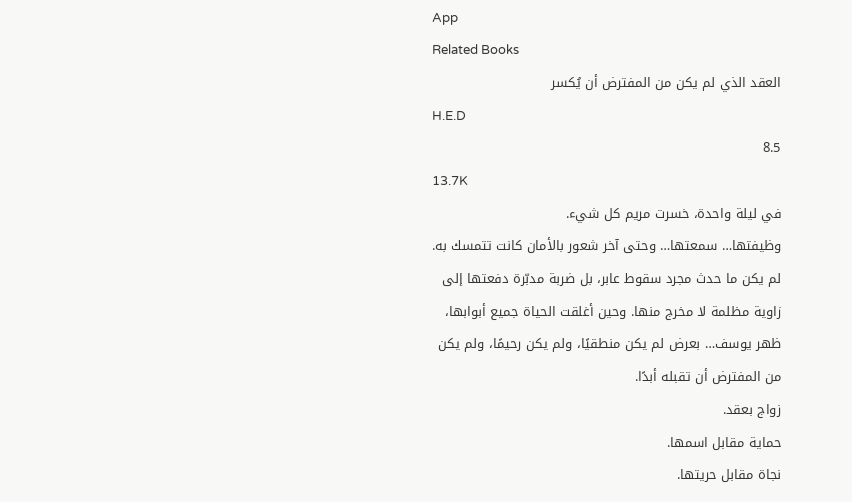App
Related Books
العقد الذي لم يكن من المفترض أن يُكسر
H.E.D
8.5
13.7K
في ليلة واحدة، خسرت مريم كل شيء.
وظيفتها… سمعتها… وحتى آخر شعور بالأمان كانت تتمسك به.
لم يكن ما حدث مجرد سقوط عابر، بل ضربة مدبّرة دفعتها إلى زاوية مظلمة لا مخرج منها. وحين أغلقت الحياة جميع أبوابها، ظهر يوسف… بعرض لم يكن منطقيًا، ولم يكن رحيمًا، ولم يكن من المفترض أن تقبله أبدًا.
زواج بعقد.
حماية مقابل اسمها.
نجاة مقابل حريتها.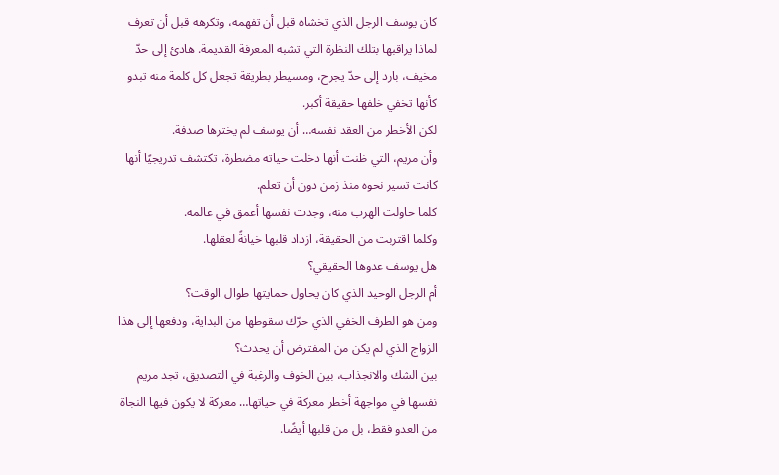كان يوسف الرجل الذي تخشاه قبل أن تفهمه، وتكرهه قبل أن تعرف لماذا يراقبها بتلك النظرة التي تشبه المعرفة القديمة. هادئ إلى حدّ مخيف، بارد إلى حدّ يجرح، ومسيطر بطريقة تجعل كل كلمة منه تبدو كأنها تخفي خلفها حقيقة أكبر.
لكن الأخطر من العقد نفسه… أن يوسف لم يخترها صدفة.
وأن مريم، التي ظنت أنها دخلت حياته مضطرة، تكتشف تدريجيًا أنها كانت تسير نحوه منذ زمن دون أن تعلم.
كلما حاولت الهرب منه، وجدت نفسها أعمق في عالمه.
وكلما اقتربت من الحقيقة، ازداد قلبها خيانةً لعقلها.
هل يوسف عدوها الحقيقي؟
أم الرجل الوحيد الذي كان يحاول حمايتها طوال الوقت؟
ومن هو الطرف الخفي الذي حرّك سقوطها من البداية، ودفعها إلى هذا الزواج الذي لم يكن من المفترض أن يحدث؟
بين الشك والانجذاب، بين الخوف والرغبة في التصديق، تجد مريم نفسها في مواجهة أخطر معركة في حياتها… معركة لا يكون فيها النجاة من العدو فقط، بل من قلبها أيضًا.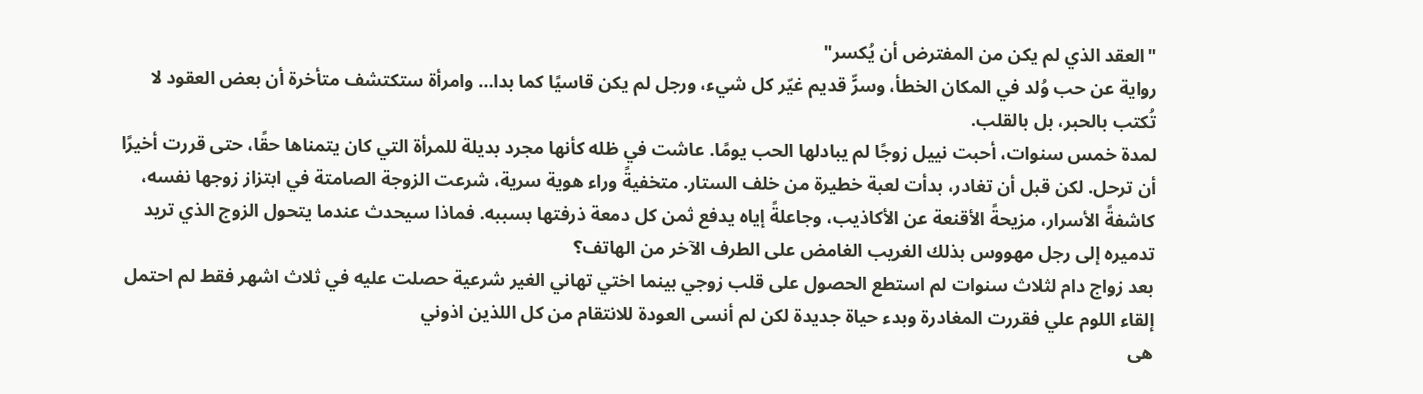"العقد الذي لم يكن من المفترض أن يُكسر"
رواية عن حب وُلد في المكان الخطأ، وسرٍّ قديم غيّر كل شيء، ورجل لم يكن قاسيًا كما بدا… وامرأة ستكتشف متأخرة أن بعض العقود لا تُكتب بالحبر، بل بالقلب.
لمدة خمس سنوات، أحبت نييل زوجًا لم يبادلها الحب يومًا. عاشت في ظله كأنها مجرد بديلة للمرأة التي كان يتمناها حقًا، حتى قررت أخيرًا أن ترحل. لكن قبل أن تغادر، بدأت لعبة خطيرة من خلف الستار. متخفيةً وراء هوية سرية، شرعت الزوجة الصامتة في ابتزاز زوجها نفسه، كاشفةً الأسرار، مزيحةً الأقنعة عن الأكاذيب، وجاعلةً إياه يدفع ثمن كل دمعة ذرفتها بسببه. فماذا سيحدث عندما يتحول الزوج الذي تريد تدميره إلى رجل مهووس بذلك الغريب الغامض على الطرف الآخر من الهاتف؟
بعد زواج دام لثلاث سنوات لم استطع الحصول على قلب زوجي بينما اختي تهاني الغير شرعية حصلت عليه في ثلاث اشهر فقط لم احتمل إلقاء اللوم علي فقررت المغادرة وبدء حياة جديدة لكن لم أنسى العودة للانتقام من كل اللذين اذوني
هى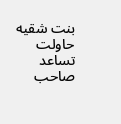بنت شقيه حاولت تساعد صاحب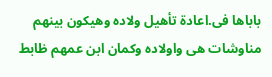باباها فى.اعادة تأهيل ولاده وهيكون بينهم مناوشات هى واولاده وكمان ابن عمهم ظابط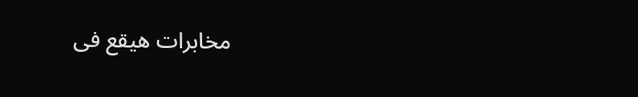مخابرات هيقع فى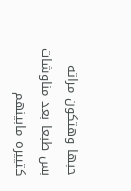حبها وهتكون مراته بس طبعا بعد مناوشات كتييره مابينهم